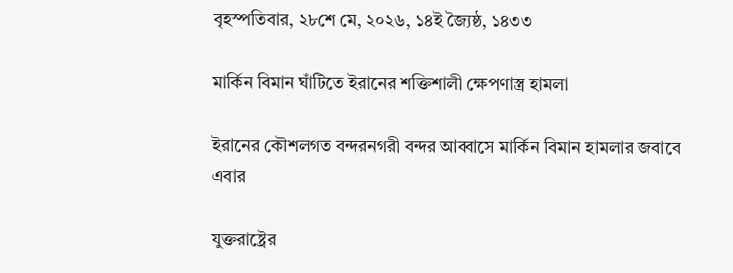বৃহস্পতিবার, ২৮শে মে, ২০২৬, ১৪ই জ্যৈষ্ঠ, ১৪৩৩

মার্কিন বিমান ঘাঁটিতে ইরানের শক্তিশালী ক্ষেপণাস্ত্র হামলা

ইরানের কৌশলগত বন্দরনগরী বন্দর আব্বাসে মার্কিন বিমান হামলার জবাবে এবার

যুক্তরাষ্ট্রের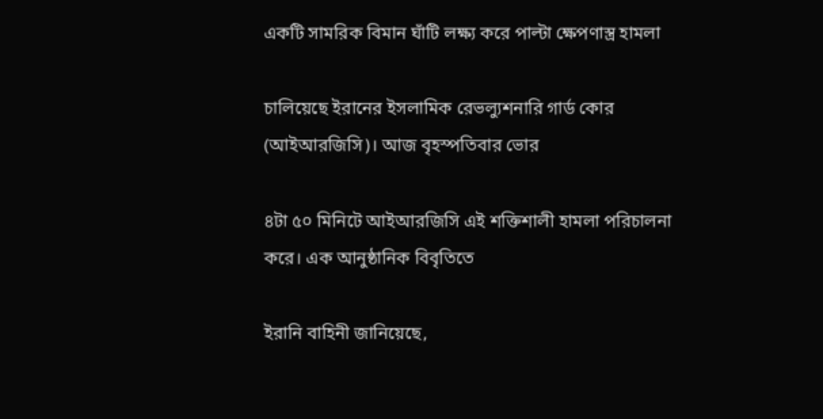একটি সামরিক বিমান ঘাঁটি লক্ষ্য করে পাল্টা ক্ষেপণাস্ত্র হামলা

চালিয়েছে ইরানের ইসলামিক রেভল্যুশনারি গার্ড কোর (আইআরজিসি)। আজ বৃহস্পতিবার ভোর

৪টা ৫০ মিনিটে আইআরজিসি এই শক্তিশালী হামলা পরিচালনা করে। এক আনুষ্ঠানিক বিবৃতিতে

ইরানি বাহিনী জানিয়েছে,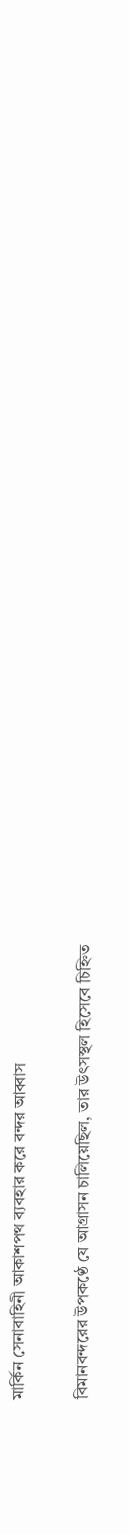মার্কিন সেনাবাহিনী আকাশপথ ব্যবহার করে বন্দর আব্বাস

বিমানবন্দরের উপকণ্ঠে যে আগ্রাসন চালিয়েছিল, তার উৎসস্থল হিসেবে চিহ্নিত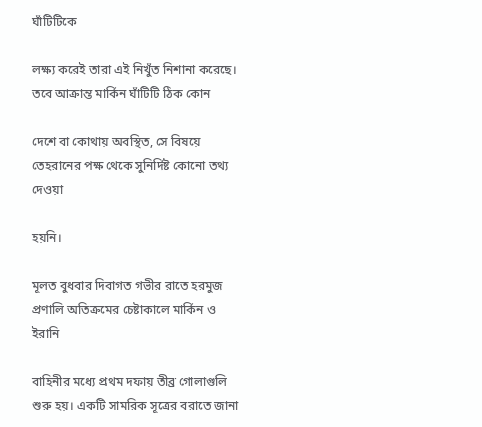ঘাঁটিটিকে

লক্ষ্য করেই তারা এই নিখুঁত নিশানা করেছে। তবে আক্রান্ত মার্কিন ঘাঁটিটি ঠিক কোন

দেশে বা কোথায় অবস্থিত, সে বিষয়ে তেহরানের পক্ষ থেকে সুনির্দিষ্ট কোনো তথ্য দেওয়া

হয়নি।

মূলত বুধবার দিবাগত গভীর রাতে হরমুজ প্রণালি অতিক্রমের চেষ্টাকালে মার্কিন ও ইরানি

বাহিনীর মধ্যে প্রথম দফায় তীব্র গোলাগুলি শুরু হয়। একটি সামরিক সূত্রের বরাতে জানা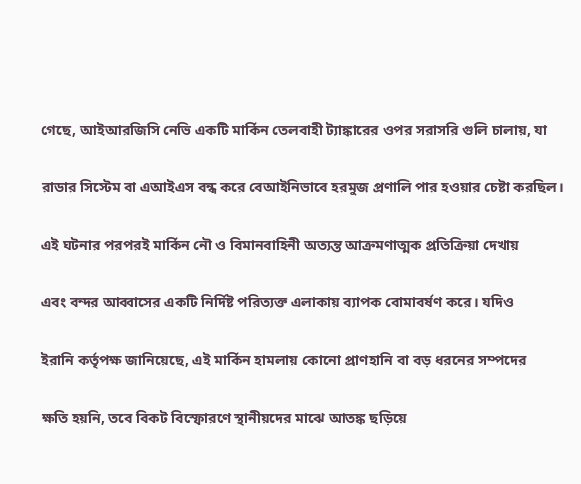গেছে, আইআরজিসি নেভি একটি মার্কিন তেলবাহী ট্যাঙ্কারের ওপর সরাসরি গুলি চালায়, যা

রাডার সিস্টেম বা এআইএস বন্ধ করে বেআইনিভাবে হরমুজ প্রণালি পার হওয়ার চেষ্টা করছিল।

এই ঘটনার পরপরই মার্কিন নৌ ও বিমানবাহিনী অত্যন্ত আক্রমণাত্মক প্রতিক্রিয়া দেখায়

এবং বন্দর আব্বাসের একটি নির্দিষ্ট পরিত্যক্ত এলাকায় ব্যাপক বোমাবর্ষণ করে। যদিও

ইরানি কর্তৃপক্ষ জানিয়েছে, এই মার্কিন হামলায় কোনো প্রাণহানি বা বড় ধরনের সম্পদের

ক্ষতি হয়নি, তবে বিকট বিস্ফোরণে স্থানীয়দের মাঝে আতঙ্ক ছড়িয়ে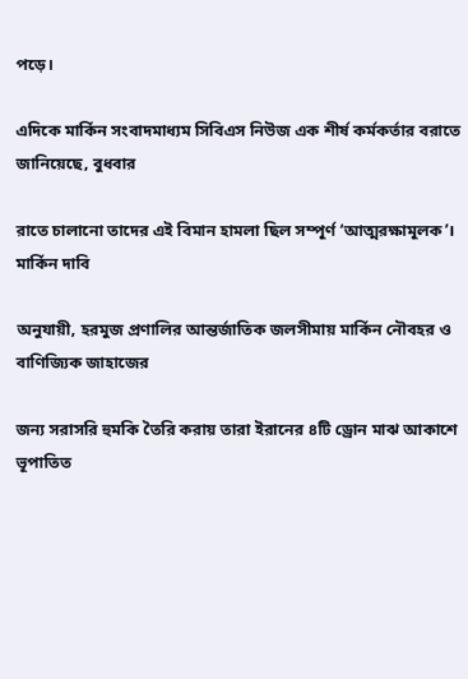পড়ে।

এদিকে মার্কিন সংবাদমাধ্যম সিবিএস নিউজ এক শীর্ষ কর্মকর্তার বরাতে জানিয়েছে, বুধবার

রাতে চালানো তাদের এই বিমান হামলা ছিল সম্পূর্ণ ‘আত্মরক্ষামূলক’। মার্কিন দাবি

অনুযায়ী, হরমুজ প্রণালির আন্তর্জাতিক জলসীমায় মার্কিন নৌবহর ও বাণিজ্যিক জাহাজের

জন্য সরাসরি হুমকি তৈরি করায় তারা ইরানের ৪টি ড্রোন মাঝ আকাশে ভূপাতিত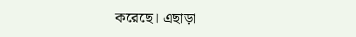করেছে। এছাড়া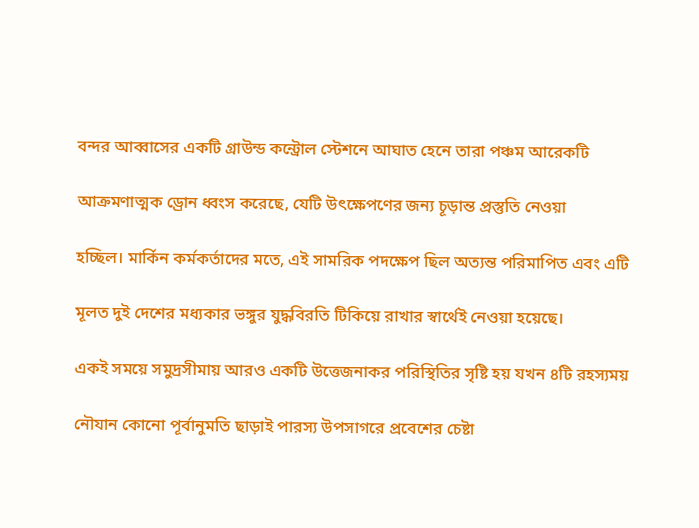বন্দর আব্বাসের একটি গ্রাউন্ড কন্ট্রোল স্টেশনে আঘাত হেনে তারা পঞ্চম আরেকটি

আক্রমণাত্মক ড্রোন ধ্বংস করেছে, যেটি উৎক্ষেপণের জন্য চূড়ান্ত প্রস্তুতি নেওয়া

হচ্ছিল। মার্কিন কর্মকর্তাদের মতে, এই সামরিক পদক্ষেপ ছিল অত্যন্ত পরিমাপিত এবং এটি

মূলত দুই দেশের মধ্যকার ভঙ্গুর যুদ্ধবিরতি টিকিয়ে রাখার স্বার্থেই নেওয়া হয়েছে।

একই সময়ে সমুদ্রসীমায় আরও একটি উত্তেজনাকর পরিস্থিতির সৃষ্টি হয় যখন ৪টি রহস্যময়

নৌযান কোনো পূর্বানুমতি ছাড়াই পারস্য উপসাগরে প্রবেশের চেষ্টা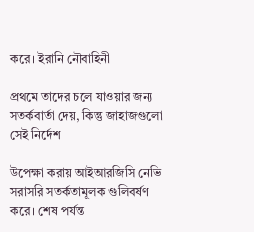করে। ইরানি নৌবাহিনী

প্রথমে তাদের চলে যাওয়ার জন্য সতর্কবার্তা দেয়, কিন্তু জাহাজগুলো সেই নির্দেশ

উপেক্ষা করায় আইআরজিসি নেভি সরাসরি সতর্কতামূলক গুলিবর্ষণ করে। শেষ পর্যন্ত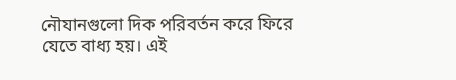নৌযানগুলো দিক পরিবর্তন করে ফিরে যেতে বাধ্য হয়। এই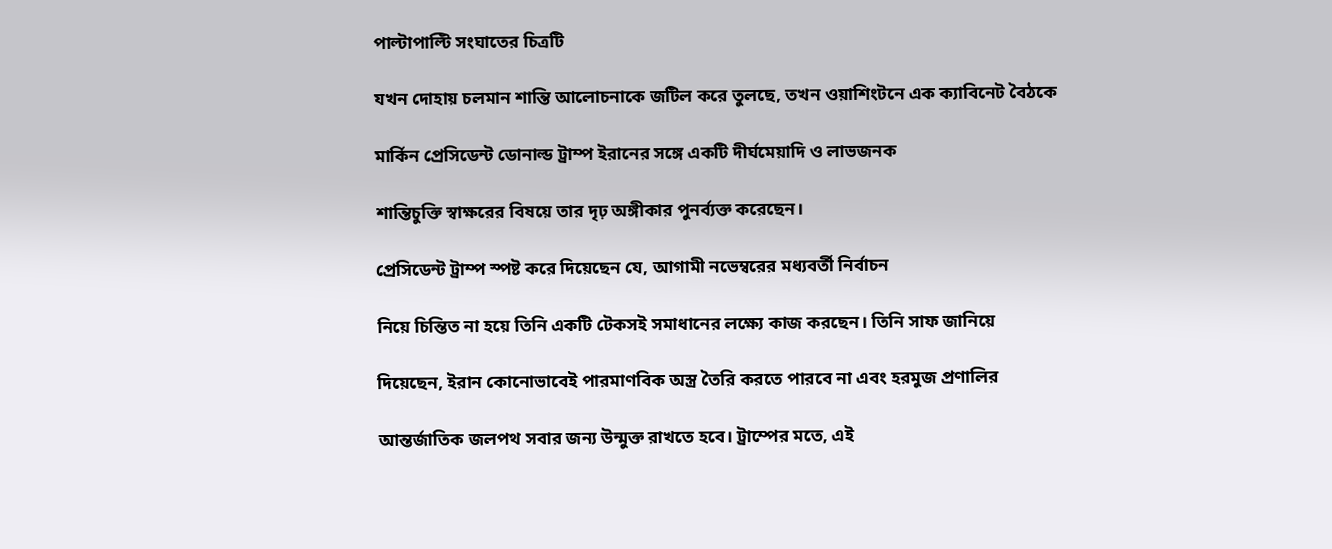পাল্টাপাল্টি সংঘাতের চিত্রটি

যখন দোহায় চলমান শান্তি আলোচনাকে জটিল করে তুলছে, তখন ওয়াশিংটনে এক ক্যাবিনেট বৈঠকে

মার্কিন প্রেসিডেন্ট ডোনাল্ড ট্রাম্প ইরানের সঙ্গে একটি দীর্ঘমেয়াদি ও লাভজনক

শান্তিচুক্তি স্বাক্ষরের বিষয়ে তার দৃঢ় অঙ্গীকার পুনর্ব্যক্ত করেছেন।

প্রেসিডেন্ট ট্রাম্প স্পষ্ট করে দিয়েছেন যে, আগামী নভেম্বরের মধ্যবর্তী নির্বাচন

নিয়ে চিন্তিত না হয়ে তিনি একটি টেকসই সমাধানের লক্ষ্যে কাজ করছেন। তিনি সাফ জানিয়ে

দিয়েছেন, ইরান কোনোভাবেই পারমাণবিক অস্ত্র তৈরি করতে পারবে না এবং হরমুজ প্রণালির

আন্তর্জাতিক জলপথ সবার জন্য উন্মুক্ত রাখতে হবে। ট্রাম্পের মতে, এই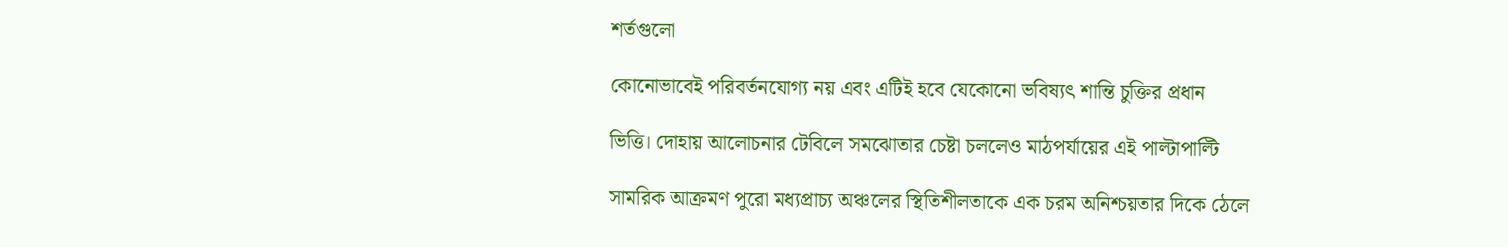শর্তগুলো

কোনোভাবেই পরিবর্তনযোগ্য নয় এবং এটিই হবে যেকোনো ভবিষ্যৎ শান্তি চুক্তির প্রধান

ভিত্তি। দোহায় আলোচনার টেবিলে সমঝোতার চেষ্টা চললেও মাঠপর্যায়ের এই পাল্টাপাল্টি

সামরিক আক্রমণ পুরো মধ্যপ্রাচ্য অঞ্চলের স্থিতিশীলতাকে এক চরম অনিশ্চয়তার দিকে ঠেলে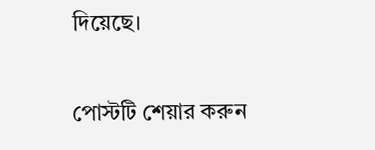দিয়েছে।

পোস্টটি শেয়ার করুন